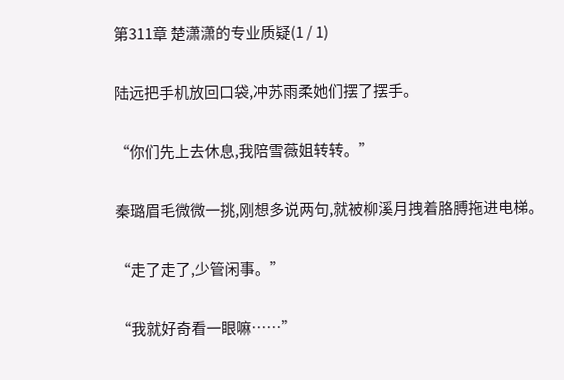第311章 楚潇潇的专业质疑(1 / 1)

陆远把手机放回口袋,冲苏雨柔她们摆了摆手。

“你们先上去休息,我陪雪薇姐转转。”

秦璐眉毛微微一挑,刚想多说两句,就被柳溪月拽着胳膊拖进电梯。

“走了走了,少管闲事。”

“我就好奇看一眼嘛……”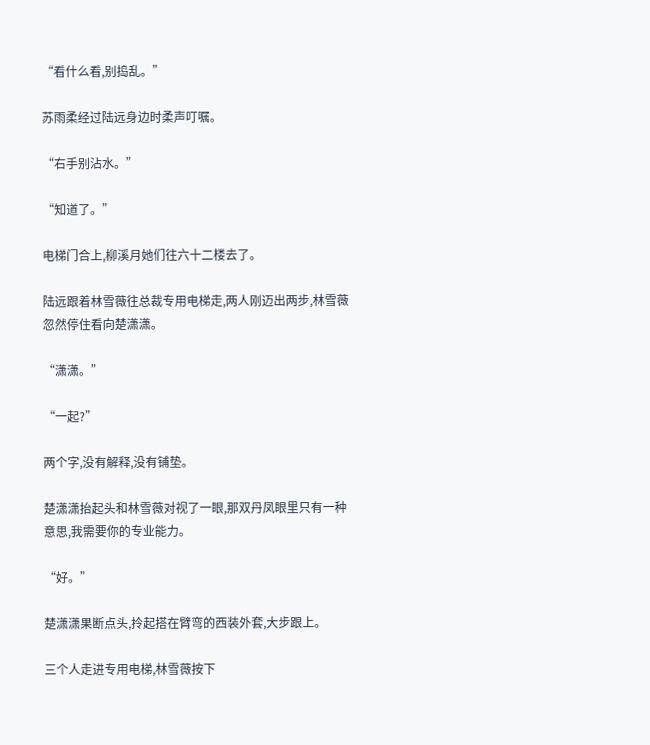“看什么看,别捣乱。”

苏雨柔经过陆远身边时柔声叮嘱。

“右手别沾水。”

“知道了。”

电梯门合上,柳溪月她们往六十二楼去了。

陆远跟着林雪薇往总裁专用电梯走,两人刚迈出两步,林雪薇忽然停住看向楚潇潇。

“潇潇。”

“一起?”

两个字,没有解释,没有铺垫。

楚潇潇抬起头和林雪薇对视了一眼,那双丹凤眼里只有一种意思,我需要你的专业能力。

“好。”

楚潇潇果断点头,拎起搭在臂弯的西装外套,大步跟上。

三个人走进专用电梯,林雪薇按下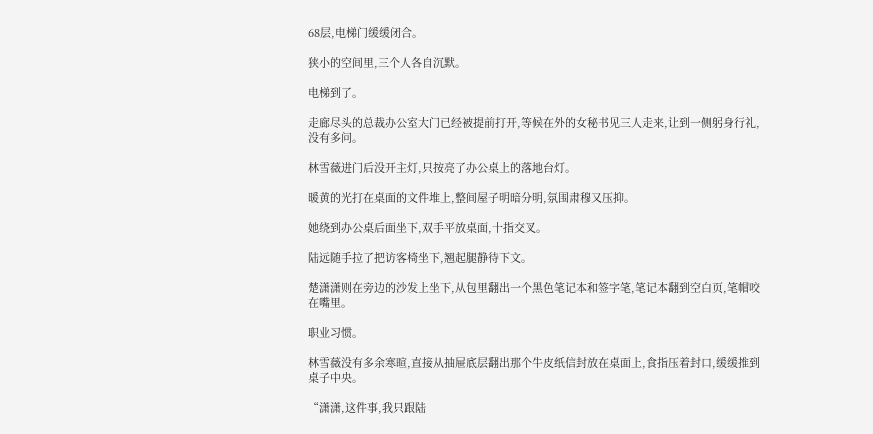68层,电梯门缓缓闭合。

狭小的空间里,三个人各自沉默。

电梯到了。

走廊尽头的总裁办公室大门已经被提前打开,等候在外的女秘书见三人走来,让到一侧躬身行礼,没有多问。

林雪薇进门后没开主灯,只按亮了办公桌上的落地台灯。

暖黄的光打在桌面的文件堆上,整间屋子明暗分明,氛围肃穆又压抑。

她绕到办公桌后面坐下,双手平放桌面,十指交叉。

陆远随手拉了把访客椅坐下,翘起腿静待下文。

楚潇潇则在旁边的沙发上坐下,从包里翻出一个黑色笔记本和签字笔,笔记本翻到空白页,笔帽咬在嘴里。

职业习惯。

林雪薇没有多余寒暄,直接从抽屉底层翻出那个牛皮纸信封放在桌面上,食指压着封口,缓缓推到桌子中央。

“潇潇,这件事,我只跟陆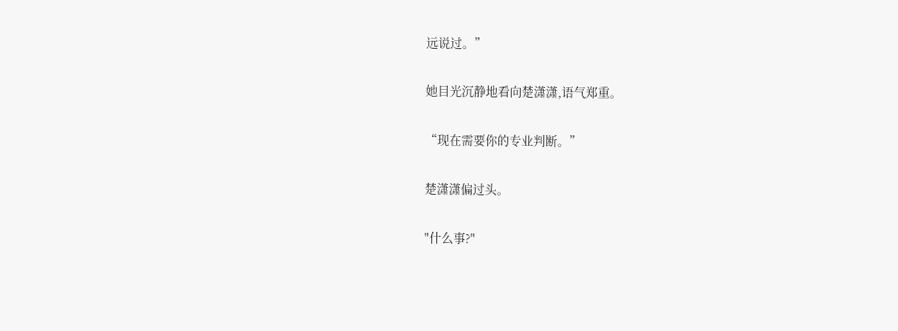远说过。”

她目光沉静地看向楚潇潇,语气郑重。

“现在需要你的专业判断。”

楚潇潇偏过头。

"什么事?"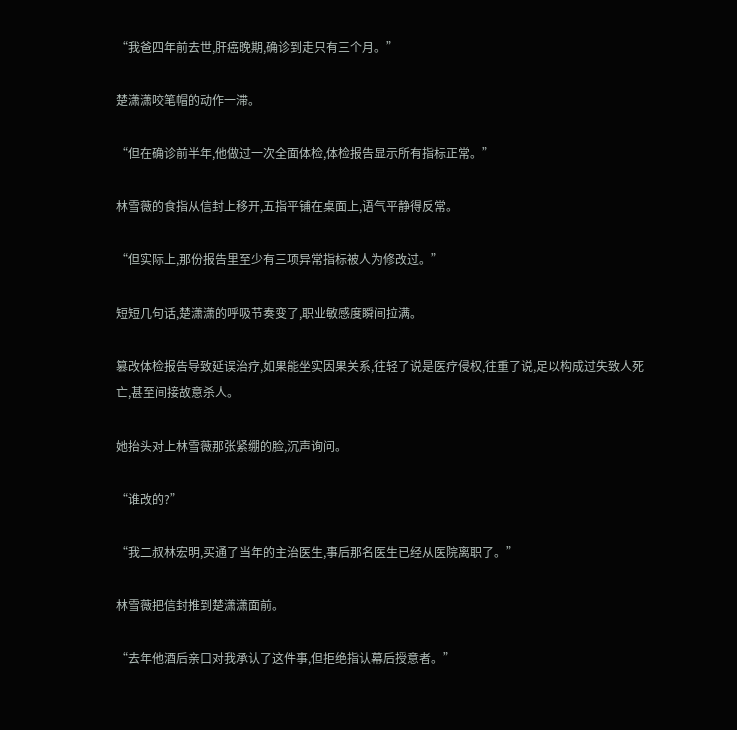“我爸四年前去世,肝癌晚期,确诊到走只有三个月。”

楚潇潇咬笔帽的动作一滞。

“但在确诊前半年,他做过一次全面体检,体检报告显示所有指标正常。”

林雪薇的食指从信封上移开,五指平铺在桌面上,语气平静得反常。

“但实际上,那份报告里至少有三项异常指标被人为修改过。”

短短几句话,楚潇潇的呼吸节奏变了,职业敏感度瞬间拉满。

篡改体检报告导致延误治疗,如果能坐实因果关系,往轻了说是医疗侵权,往重了说,足以构成过失致人死亡,甚至间接故意杀人。

她抬头对上林雪薇那张紧绷的脸,沉声询问。

“谁改的?”

“我二叔林宏明,买通了当年的主治医生,事后那名医生已经从医院离职了。”

林雪薇把信封推到楚潇潇面前。

“去年他酒后亲口对我承认了这件事,但拒绝指认幕后授意者。”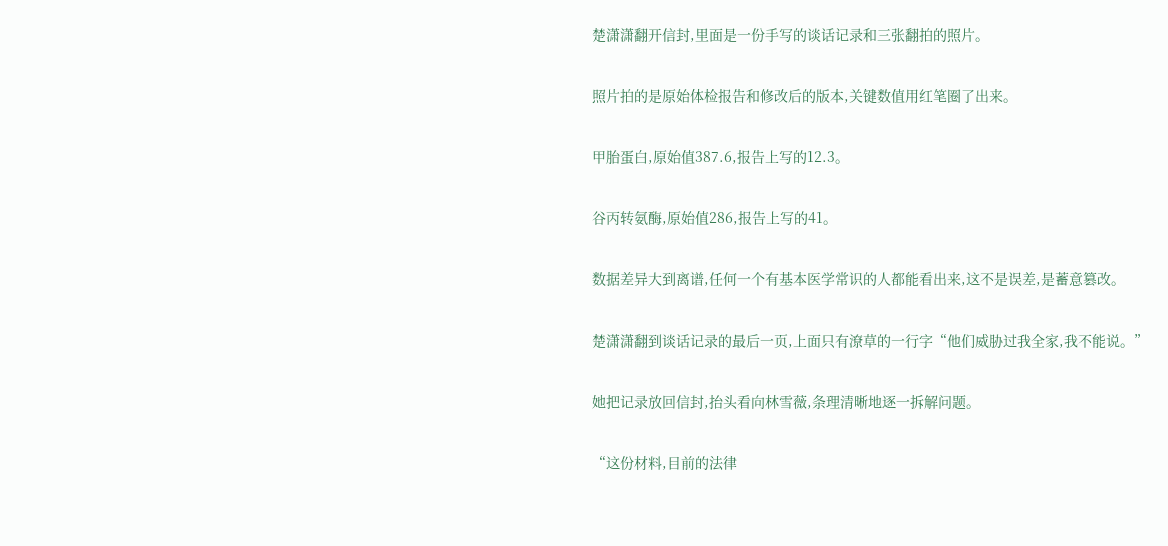楚潇潇翻开信封,里面是一份手写的谈话记录和三张翻拍的照片。

照片拍的是原始体检报告和修改后的版本,关键数值用红笔圈了出来。

甲胎蛋白,原始值387.6,报告上写的12.3。

谷丙转氨酶,原始值286,报告上写的41。

数据差异大到离谱,任何一个有基本医学常识的人都能看出来,这不是误差,是蓄意篡改。

楚潇潇翻到谈话记录的最后一页,上面只有潦草的一行字“他们威胁过我全家,我不能说。”

她把记录放回信封,抬头看向林雪薇,条理清晰地逐一拆解问题。

“这份材料,目前的法律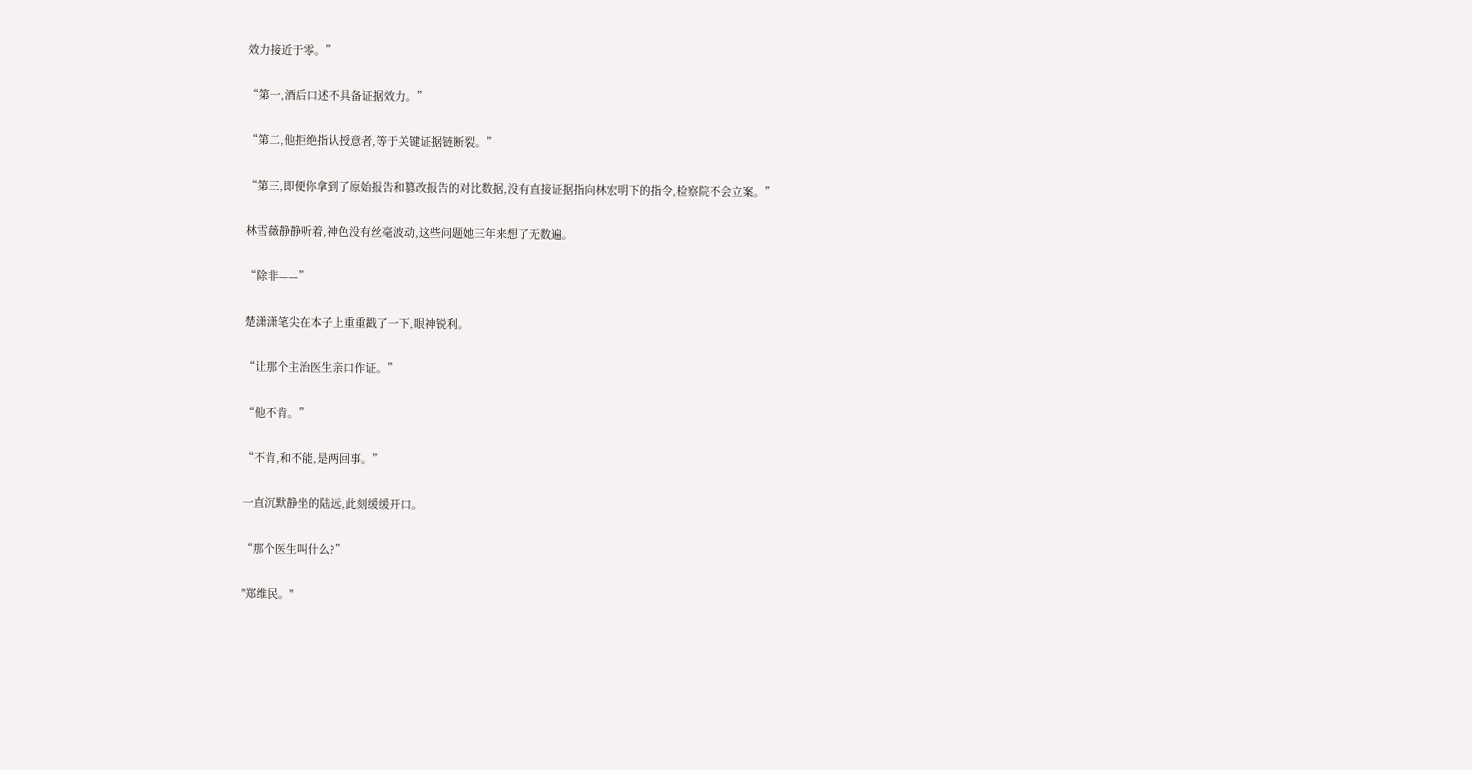效力接近于零。”

“第一,酒后口述不具备证据效力。”

“第二,他拒绝指认授意者,等于关键证据链断裂。”

“第三,即便你拿到了原始报告和篡改报告的对比数据,没有直接证据指向林宏明下的指令,检察院不会立案。”

林雪薇静静听着,神色没有丝毫波动,这些问题她三年来想了无数遍。

“除非——”

楚潇潇笔尖在本子上重重戳了一下,眼神锐利。

“让那个主治医生亲口作证。”

“他不肯。”

“不肯,和不能,是两回事。”

一直沉默静坐的陆远,此刻缓缓开口。

“那个医生叫什么?”

"郑维民。"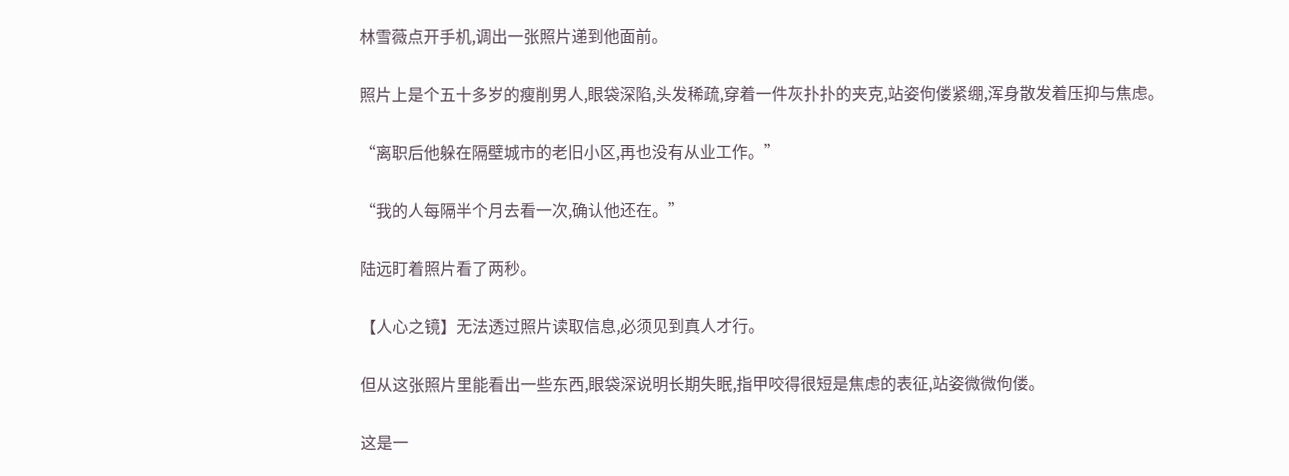林雪薇点开手机,调出一张照片递到他面前。

照片上是个五十多岁的瘦削男人,眼袋深陷,头发稀疏,穿着一件灰扑扑的夹克,站姿佝偻紧绷,浑身散发着压抑与焦虑。

“离职后他躲在隔壁城市的老旧小区,再也没有从业工作。”

“我的人每隔半个月去看一次,确认他还在。”

陆远盯着照片看了两秒。

【人心之镜】无法透过照片读取信息,必须见到真人才行。

但从这张照片里能看出一些东西,眼袋深说明长期失眠,指甲咬得很短是焦虑的表征,站姿微微佝偻。

这是一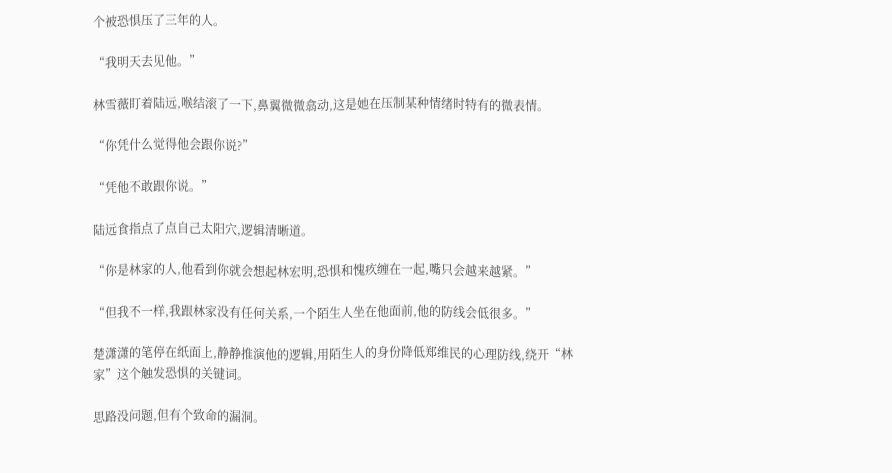个被恐惧压了三年的人。

“我明天去见他。”

林雪薇盯着陆远,喉结滚了一下,鼻翼微微翕动,这是她在压制某种情绪时特有的微表情。

“你凭什么觉得他会跟你说?”

“凭他不敢跟你说。”

陆远食指点了点自己太阳穴,逻辑清晰道。

“你是林家的人,他看到你就会想起林宏明,恐惧和愧疚缠在一起,嘴只会越来越紧。”

“但我不一样,我跟林家没有任何关系,一个陌生人坐在他面前,他的防线会低很多。”

楚潇潇的笔停在纸面上,静静推演他的逻辑,用陌生人的身份降低郑维民的心理防线,绕开“林家”这个触发恐惧的关键词。

思路没问题,但有个致命的漏洞。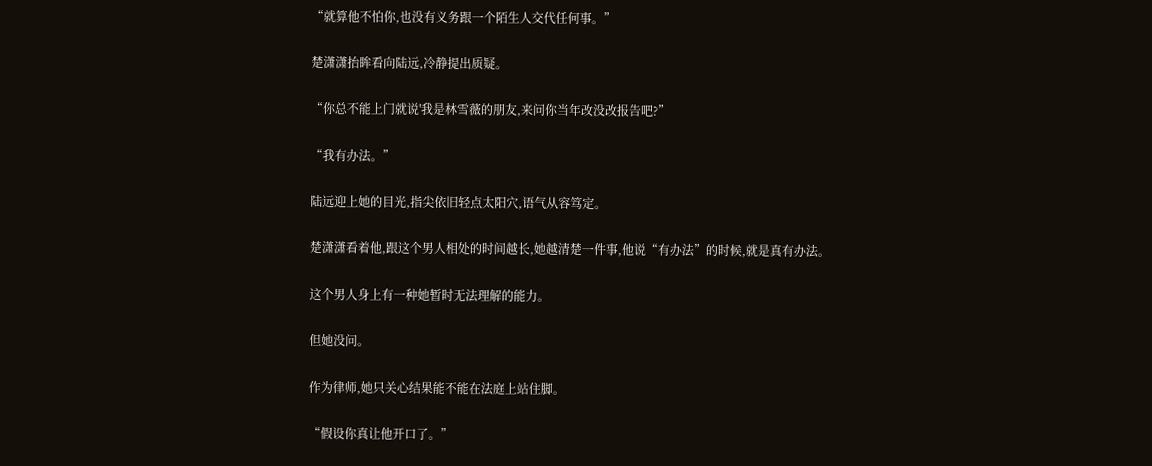“就算他不怕你,也没有义务跟一个陌生人交代任何事。”

楚潇潇抬眸看向陆远,冷静提出质疑。

“你总不能上门就说'我是林雪薇的朋友,来问你当年改没改报告吧?”

“我有办法。”

陆远迎上她的目光,指尖依旧轻点太阳穴,语气从容笃定。

楚潇潇看着他,跟这个男人相处的时间越长,她越清楚一件事,他说“有办法”的时候,就是真有办法。

这个男人身上有一种她暂时无法理解的能力。

但她没问。

作为律师,她只关心结果能不能在法庭上站住脚。

“假设你真让他开口了。”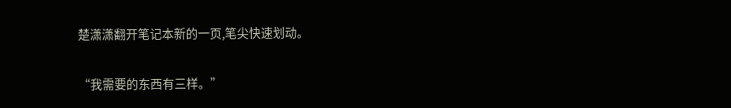楚潇潇翻开笔记本新的一页,笔尖快速划动。

“我需要的东西有三样。”